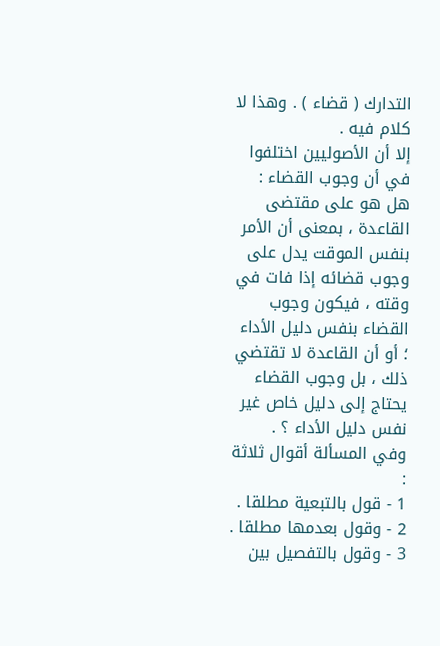التدارك ( قضاء ) . وهذا لا كلام فيه .
إلا أن الأصوليين اختلفوا في أن وجوب القضاء : هل هو على مقتضى القاعدة ، بمعنى أن الأمر بنفس الموقت يدل على وجوب قضائه إذا فات في وقته ، فيكون وجوب القضاء بنفس دليل الأداء ؛ أو أن القاعدة لا تقتضي ذلك ، بل وجوب القضاء يحتاج إلى دليل خاص غير نفس دليل الأداء ؟ .
وفي المسألة أقوال ثلاثة :
1 - قول بالتبعية مطلقا .
2 - وقول بعدمها مطلقا .
3 - وقول بالتفصيل بين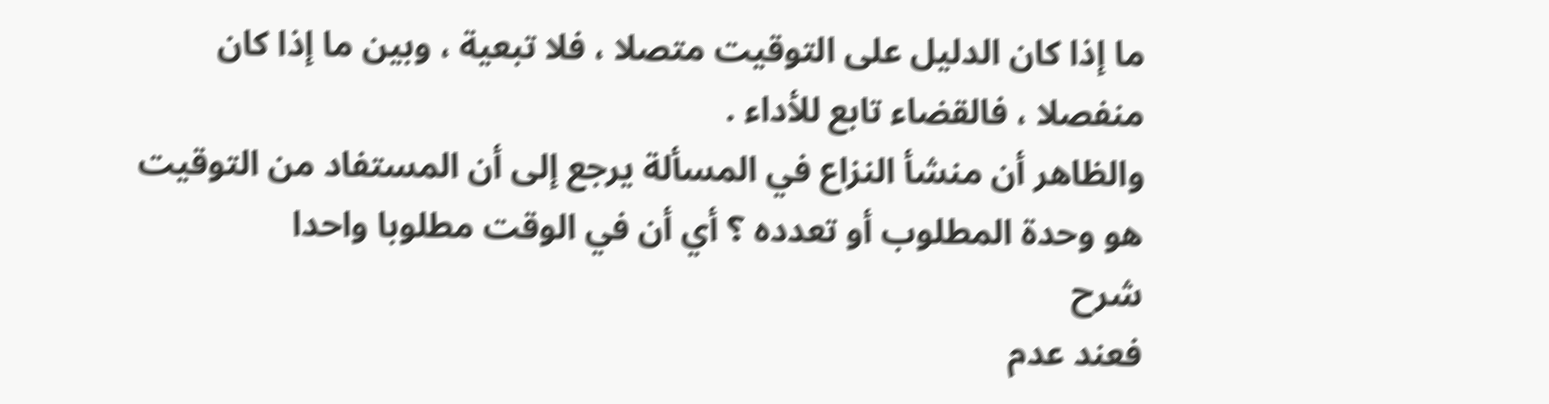ما إذا كان الدليل على التوقيت متصلا ، فلا تبعية ، وبين ما إذا كان منفصلا ، فالقضاء تابع للأداء .
والظاهر أن منشأ النزاع في المسألة يرجع إلى أن المستفاد من التوقيت هو وحدة المطلوب أو تعدده ؟ أي أن في الوقت مطلوبا واحدا
شرح
فعند عدم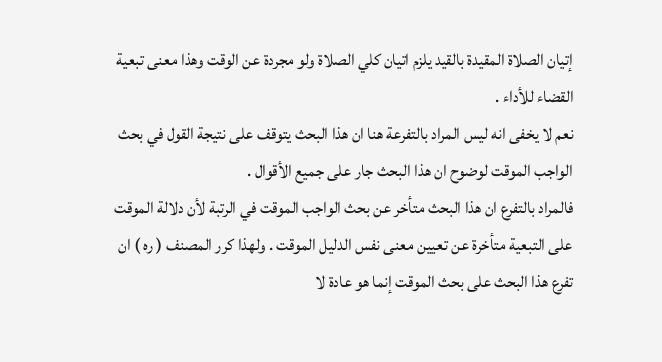إتيان الصلاة المقيدة بالقيد يلزم اتيان كلي الصلاة ولو مجردة عن الوقت وهذا معنى تبعية القضاء للأداء .
نعم لا يخفى انه ليس المراد بالتفرعة هنا ان هذا البحث يتوقف على نتيجة القول في بحث الواجب الموقت لوضوح ان هذا البحث جار على جميع الأقوال .
فالمراد بالتفرع ان هذا البحث متأخر عن بحث الواجب الموقت في الرتبة لأن دلالة الموقت على التبعية متأخرة عن تعيين معنى نفس الدليل الموقت . ولهذا كرر المصنف ( ره ) ان تفرع هذا البحث على بحث الموقت إنما هو عادة لا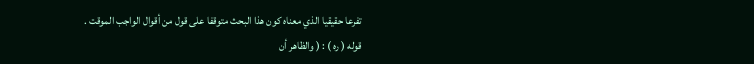تفرعا حقيقيا الذي معناه كون هذا البحث متوقفا على قول من أقوال الواجب الموقت .
قوله ( ره ) : ( والظاهر أن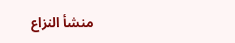منشأ النزاع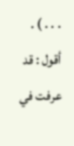. . . ) .
أقول : قد عرفت في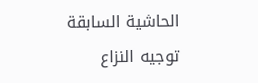الحاشية السابقة توجيه النزاع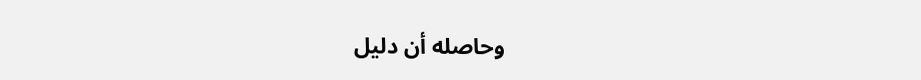وحاصله أن دليل